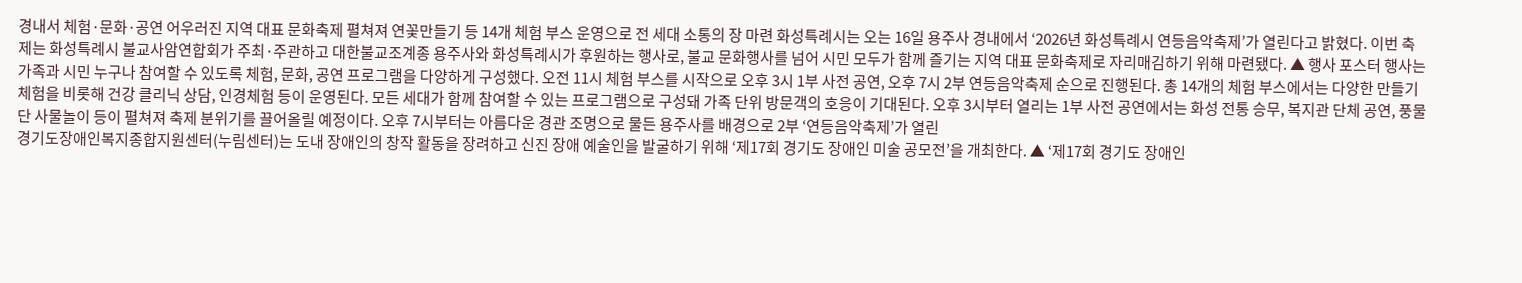경내서 체험·문화·공연 어우러진 지역 대표 문화축제 펼쳐져 연꽃만들기 등 14개 체험 부스 운영으로 전 세대 소통의 장 마련 화성특례시는 오는 16일 용주사 경내에서 ‘2026년 화성특례시 연등음악축제’가 열린다고 밝혔다. 이번 축제는 화성특례시 불교사암연합회가 주최·주관하고 대한불교조계종 용주사와 화성특례시가 후원하는 행사로, 불교 문화행사를 넘어 시민 모두가 함께 즐기는 지역 대표 문화축제로 자리매김하기 위해 마련됐다. ▲ 행사 포스터 행사는 가족과 시민 누구나 참여할 수 있도록 체험, 문화, 공연 프로그램을 다양하게 구성했다. 오전 11시 체험 부스를 시작으로 오후 3시 1부 사전 공연, 오후 7시 2부 연등음악축제 순으로 진행된다. 총 14개의 체험 부스에서는 다양한 만들기 체험을 비롯해 건강 클리닉 상담, 인경체험 등이 운영된다. 모든 세대가 함께 참여할 수 있는 프로그램으로 구성돼 가족 단위 방문객의 호응이 기대된다. 오후 3시부터 열리는 1부 사전 공연에서는 화성 전통 승무, 복지관 단체 공연, 풍물단 사물놀이 등이 펼쳐져 축제 분위기를 끌어올릴 예정이다. 오후 7시부터는 아름다운 경관 조명으로 물든 용주사를 배경으로 2부 ‘연등음악축제’가 열린
경기도장애인복지종합지원센터(누림센터)는 도내 장애인의 창작 활동을 장려하고 신진 장애 예술인을 발굴하기 위해 ‘제17회 경기도 장애인 미술 공모전’을 개최한다. ▲ ‘제17회 경기도 장애인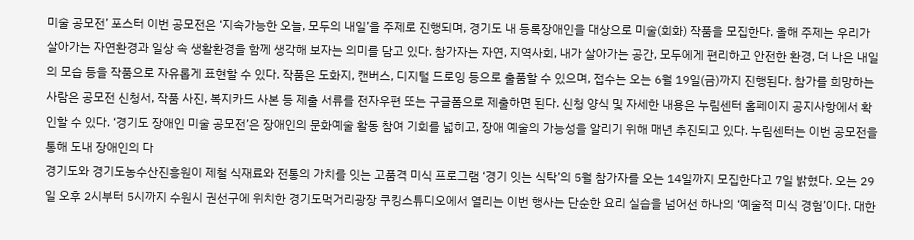미술 공모전’ 포스터 이번 공모전은 ‘지속가능한 오늘, 모두의 내일’을 주제로 진행되며, 경기도 내 등록장애인을 대상으로 미술(회화) 작품을 모집한다. 올해 주제는 우리가 살아가는 자연환경과 일상 속 생활환경을 함께 생각해 보자는 의미를 담고 있다. 참가자는 자연, 지역사회, 내가 살아가는 공간, 모두에게 편리하고 안전한 환경, 더 나은 내일의 모습 등을 작품으로 자유롭게 표현할 수 있다. 작품은 도화지, 캔버스, 디지털 드로잉 등으로 출품할 수 있으며, 접수는 오는 6월 19일(금)까지 진행된다. 참가를 희망하는 사람은 공모전 신청서, 작품 사진, 복지카드 사본 등 제출 서류를 전자우편 또는 구글폼으로 제출하면 된다. 신청 양식 및 자세한 내용은 누림센터 홈페이지 공지사항에서 확인할 수 있다. ‘경기도 장애인 미술 공모전’은 장애인의 문화예술 활동 참여 기회를 넓히고, 장애 예술의 가능성을 알리기 위해 매년 추진되고 있다. 누림센터는 이번 공모전을 통해 도내 장애인의 다
경기도와 경기도농수산진흥원이 제철 식재료와 전통의 가치를 잇는 고품격 미식 프로그램 ‘경기 잇는 식탁’의 5월 참가자를 오는 14일까지 모집한다고 7일 밝혔다. 오는 29일 오후 2시부터 5시까지 수원시 권선구에 위치한 경기도먹거리광장 쿠킹스튜디오에서 열리는 이번 행사는 단순한 요리 실습을 넘어선 하나의 ‘예술적 미식 경험’이다. 대한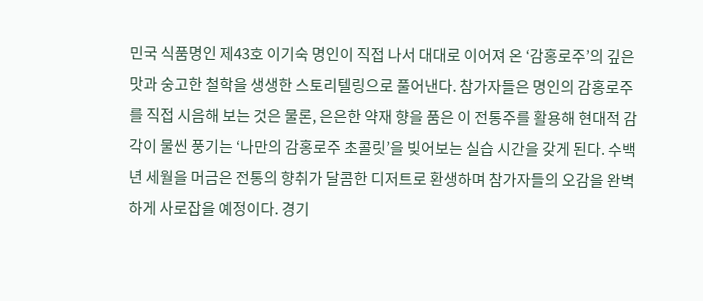민국 식품명인 제43호 이기숙 명인이 직접 나서 대대로 이어져 온 ‘감홍로주’의 깊은 맛과 숭고한 철학을 생생한 스토리텔링으로 풀어낸다. 참가자들은 명인의 감홍로주를 직접 시음해 보는 것은 물론, 은은한 약재 향을 품은 이 전통주를 활용해 현대적 감각이 물씬 풍기는 ‘나만의 감홍로주 초콜릿’을 빚어보는 실습 시간을 갖게 된다. 수백 년 세월을 머금은 전통의 향취가 달콤한 디저트로 환생하며 참가자들의 오감을 완벽하게 사로잡을 예정이다. 경기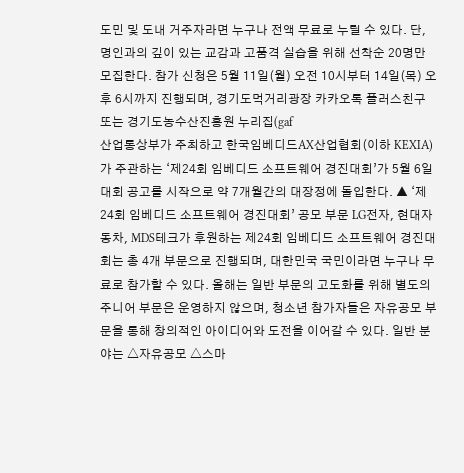도민 및 도내 거주자라면 누구나 전액 무료로 누릴 수 있다. 단, 명인과의 깊이 있는 교감과 고품격 실습을 위해 선착순 20명만 모집한다. 참가 신청은 5월 11일(월) 오전 10시부터 14일(목) 오후 6시까지 진행되며, 경기도먹거리광장 카카오톡 플러스친구 또는 경기도농수산진흥원 누리집(gaf
산업통상부가 주최하고 한국임베디드AX산업협회(이하 KEXIA)가 주관하는 ‘제24회 임베디드 소프트웨어 경진대회’가 5월 6일 대회 공고를 시작으로 약 7개월간의 대장정에 돌입한다. ▲ ‘제24회 임베디드 소프트웨어 경진대회’ 공모 부문 LG전자, 현대자동차, MDS테크가 후원하는 제24회 임베디드 소프트웨어 경진대회는 총 4개 부문으로 진행되며, 대한민국 국민이라면 누구나 무료로 참가할 수 있다. 올해는 일반 부문의 고도화를 위해 별도의 주니어 부문은 운영하지 않으며, 청소년 참가자들은 자유공모 부문을 통해 창의적인 아이디어와 도전을 이어갈 수 있다. 일반 분야는 △자유공모 △스마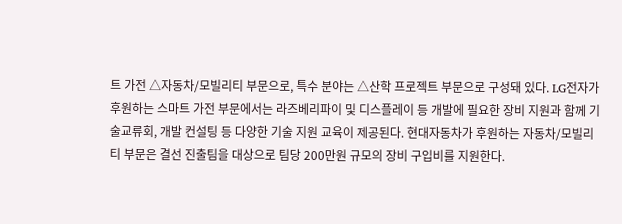트 가전 △자동차/모빌리티 부문으로, 특수 분야는 △산학 프로젝트 부문으로 구성돼 있다. LG전자가 후원하는 스마트 가전 부문에서는 라즈베리파이 및 디스플레이 등 개발에 필요한 장비 지원과 함께 기술교류회, 개발 컨설팅 등 다양한 기술 지원 교육이 제공된다. 현대자동차가 후원하는 자동차/모빌리티 부문은 결선 진출팀을 대상으로 팀당 200만원 규모의 장비 구입비를 지원한다.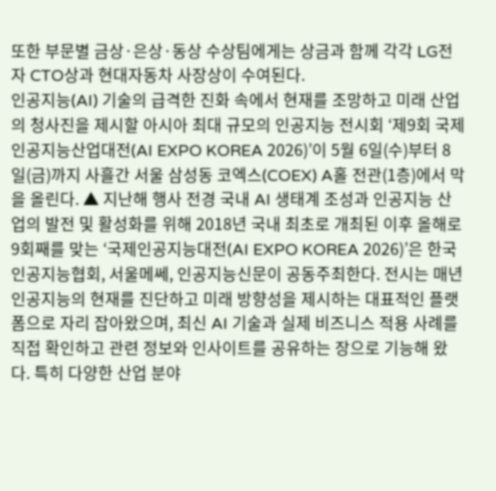또한 부문별 금상·은상·동상 수상팀에게는 상금과 함께 각각 LG전자 CTO상과 현대자동차 사장상이 수여된다.
인공지능(AI) 기술의 급격한 진화 속에서 현재를 조망하고 미래 산업의 청사진을 제시할 아시아 최대 규모의 인공지능 전시회 ‘제9회 국제인공지능산업대전(AI EXPO KOREA 2026)’이 5월 6일(수)부터 8일(금)까지 사흘간 서울 삼성동 코엑스(COEX) A홀 전관(1층)에서 막을 올린다. ▲ 지난해 행사 전경 국내 AI 생태계 조성과 인공지능 산업의 발전 및 활성화를 위해 2018년 국내 최초로 개최된 이후 올해로 9회째를 맞는 ‘국제인공지능대전(AI EXPO KOREA 2026)’은 한국인공지능협회, 서울메쎄, 인공지능신문이 공동주최한다. 전시는 매년 인공지능의 현재를 진단하고 미래 방향성을 제시하는 대표적인 플랫폼으로 자리 잡아왔으며, 최신 AI 기술과 실제 비즈니스 적용 사례를 직접 확인하고 관련 정보와 인사이트를 공유하는 장으로 기능해 왔다. 특히 다양한 산업 분야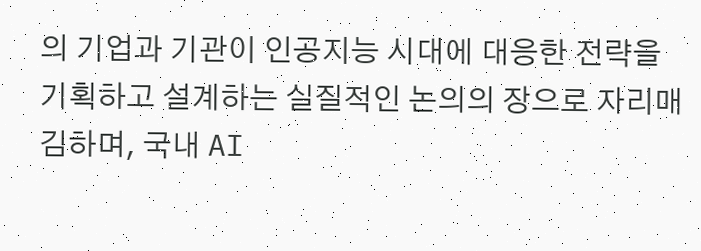의 기업과 기관이 인공지능 시대에 대응한 전략을 기획하고 설계하는 실질적인 논의의 장으로 자리매김하며, 국내 AI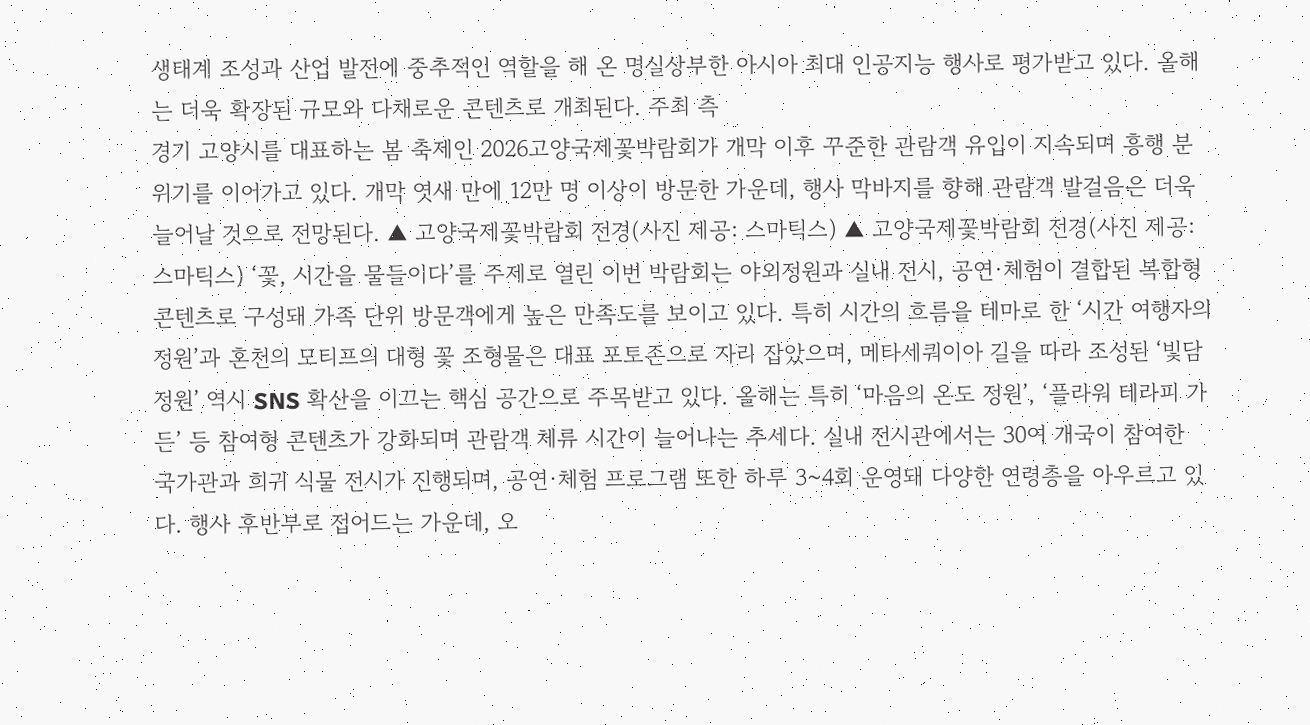생태계 조성과 산업 발전에 중추적인 역할을 해 온 명실상부한 아시아 최대 인공지능 행사로 평가받고 있다. 올해는 더욱 확장된 규모와 다채로운 콘텐츠로 개최된다. 주최 측
경기 고양시를 대표하는 봄 축제인 2026고양국제꽃박람회가 개막 이후 꾸준한 관람객 유입이 지속되며 흥행 분위기를 이어가고 있다. 개막 엿새 만에 12만 명 이상이 방문한 가운데, 행사 막바지를 향해 관람객 발걸음은 더욱 늘어날 것으로 전망된다. ▲ 고양국제꽃박람회 전경(사진 제공: 스마틱스) ▲ 고양국제꽃박람회 전경(사진 제공: 스마틱스) ‘꽃, 시간을 물들이다’를 주제로 열린 이번 박람회는 야외정원과 실내 전시, 공연·체험이 결합된 복합형 콘텐츠로 구성돼 가족 단위 방문객에게 높은 만족도를 보이고 있다. 특히 시간의 흐름을 테마로 한 ‘시간 여행자의 정원’과 혼천의 모티프의 대형 꽃 조형물은 대표 포토존으로 자리 잡았으며, 메타세쿼이아 길을 따라 조성된 ‘빛담정원’ 역시 SNS 확산을 이끄는 핵심 공간으로 주목받고 있다. 올해는 특히 ‘마음의 온도 정원’, ‘플라워 테라피 가든’ 등 참여형 콘텐츠가 강화되며 관람객 체류 시간이 늘어나는 추세다. 실내 전시관에서는 30여 개국이 참여한 국가관과 희귀 식물 전시가 진행되며, 공연·체험 프로그램 또한 하루 3~4회 운영돼 다양한 연령층을 아우르고 있다. 행사 후반부로 접어드는 가운데, 오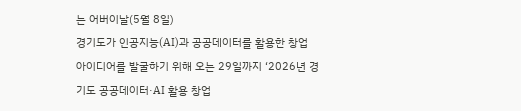는 어버이날(5월 8일)
경기도가 인공지능(AI)과 공공데이터를 활용한 창업 아이디어를 발굴하기 위해 오는 29일까지 ‘2026년 경기도 공공데이터·AI 활용 창업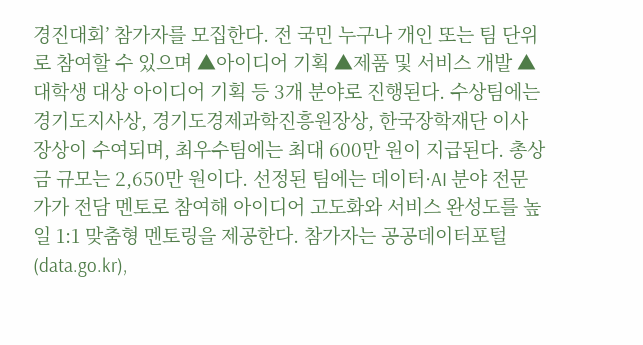경진대회’ 참가자를 모집한다. 전 국민 누구나 개인 또는 팀 단위로 참여할 수 있으며 ▲아이디어 기획 ▲제품 및 서비스 개발 ▲대학생 대상 아이디어 기획 등 3개 분야로 진행된다. 수상팀에는 경기도지사상, 경기도경제과학진흥원장상, 한국장학재단 이사장상이 수여되며, 최우수팀에는 최대 600만 원이 지급된다. 총상금 규모는 2,650만 원이다. 선정된 팀에는 데이터·AI 분야 전문가가 전담 멘토로 참여해 아이디어 고도화와 서비스 완성도를 높일 1:1 맞춤형 멘토링을 제공한다. 참가자는 공공데이터포털(data.go.kr),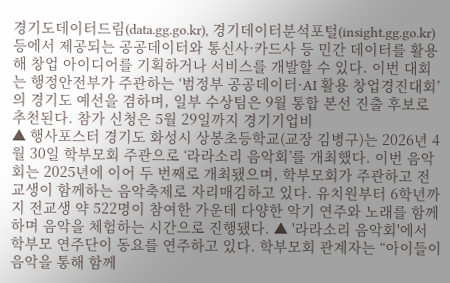경기도데이터드림(data.gg.go.kr), 경기데이터분석포털(insight.gg.go.kr) 등에서 제공되는 공공데이터와 통신사·카드사 등 민간 데이터를 활용해 창업 아이디어를 기획하거나 서비스를 개발할 수 있다. 이번 대회는 행정안전부가 주관하는 ‘범정부 공공데이터·AI 활용 창업경진대회’의 경기도 예선을 겸하며, 일부 수상팀은 9월 통합 본선 진출 후보로 추천된다. 참가 신청은 5월 29일까지 경기기업비
▲ 행사포스터 경기도 화성시 상봉초등학교(교장 김병구)는 2026년 4월 30일 학부모회 주관으로 ‘라라소리 음악회’를 개최했다. 이번 음악회는 2025년에 이어 두 번째로 개최됐으며, 학부모회가 주관하고 전교생이 함께하는 음악축제로 자리매김하고 있다. 유치원부터 6학년까지 전교생 약 522명이 참여한 가운데 다양한 악기 연주와 노래를 함께하며 음악을 체험하는 시간으로 진행됐다. ▲ '라라소리 음악회'에서 학부모 연주단이 동요를 연주하고 있다. 학부모회 관계자는 “아이들이 음악을 통해 함께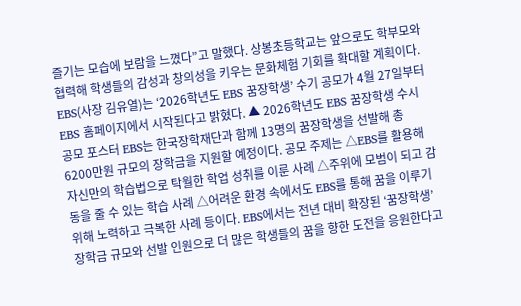즐기는 모습에 보람을 느꼈다”고 말했다. 상봉초등학교는 앞으로도 학부모와 협력해 학생들의 감성과 창의성을 키우는 문화체험 기회를 확대할 계획이다.
EBS(사장 김유열)는 ‘2026학년도 EBS 꿈장학생’ 수기 공모가 4월 27일부터 EBS 홈페이지에서 시작된다고 밝혔다. ▲ 2026학년도 EBS 꿈장학생 수시 공모 포스터 EBS는 한국장학재단과 함께 13명의 꿈장학생을 선발해 총 6200만원 규모의 장학금을 지원할 예정이다. 공모 주제는 △EBS를 활용해 자신만의 학습법으로 탁월한 학업 성취를 이룬 사례 △주위에 모범이 되고 감동을 줄 수 있는 학습 사례 △어려운 환경 속에서도 EBS를 통해 꿈을 이루기 위해 노력하고 극복한 사례 등이다. EBS에서는 전년 대비 확장된 ‘꿈장학생’ 장학금 규모와 선발 인원으로 더 많은 학생들의 꿈을 향한 도전을 응원한다고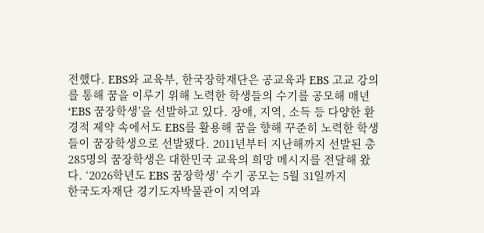전했다. EBS와 교육부, 한국장학재단은 공교육과 EBS 고교 강의를 통해 꿈을 이루기 위해 노력한 학생들의 수기를 공모해 매년 ‘EBS 꿈장학생’을 선발하고 있다. 장애, 지역, 소득 등 다양한 환경적 제약 속에서도 EBS를 활용해 꿈을 향해 꾸준히 노력한 학생들이 꿈장학생으로 선발됐다. 2011년부터 지난해까지 선발된 총 285명의 꿈장학생은 대한민국 교육의 희망 메시지를 전달해 왔다. ‘2026학년도 EBS 꿈장학생’ 수기 공모는 5월 31일까지
한국도자재단 경기도자박물관이 지역과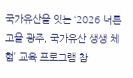국가유산을 잇는 ‘2026 너른 고을 광주, 국가유산 생생 체험’ 교육 프로그램 참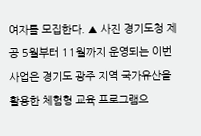여자를 모집한다. ▲ 사진 경기도청 제공 5월부터 11월까지 운영되는 이번 사업은 경기도 광주 지역 국가유산을 활용한 체험형 교육 프로그램으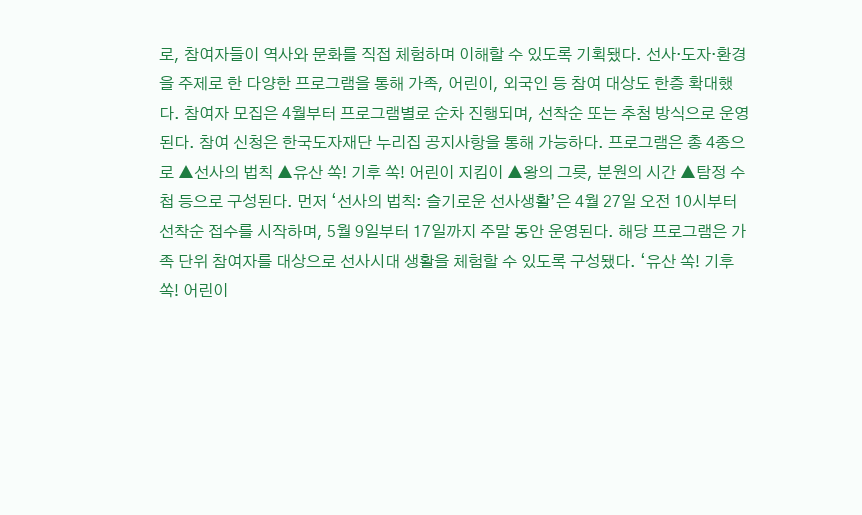로, 참여자들이 역사와 문화를 직접 체험하며 이해할 수 있도록 기획됐다. 선사·도자·환경을 주제로 한 다양한 프로그램을 통해 가족, 어린이, 외국인 등 참여 대상도 한층 확대했다. 참여자 모집은 4월부터 프로그램별로 순차 진행되며, 선착순 또는 추첨 방식으로 운영된다. 참여 신청은 한국도자재단 누리집 공지사항을 통해 가능하다. 프로그램은 총 4종으로 ▲선사의 법칙 ▲유산 쏙! 기후 쏙! 어린이 지킴이 ▲왕의 그릇, 분원의 시간 ▲탐정 수첩 등으로 구성된다. 먼저 ‘선사의 법칙: 슬기로운 선사생활’은 4월 27일 오전 10시부터 선착순 접수를 시작하며, 5월 9일부터 17일까지 주말 동안 운영된다. 해당 프로그램은 가족 단위 참여자를 대상으로 선사시대 생활을 체험할 수 있도록 구성됐다. ‘유산 쏙! 기후 쏙! 어린이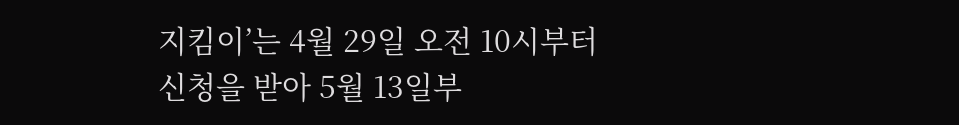지킴이’는 4월 29일 오전 10시부터 신청을 받아 5월 13일부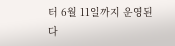터 6월 11일까지 운영된다